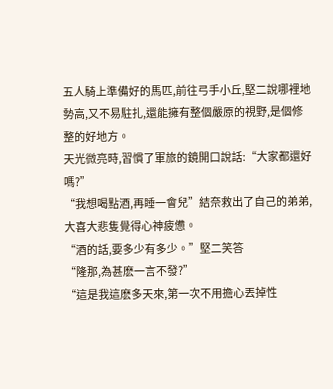五人騎上準備好的馬匹,前往弓手小丘,堅二說哪裡地勢高,又不易駐扎,還能擁有整個嚴原的視野,是個修整的好地方。
天光微亮時,習慣了軍旅的鏡開口說話:“大家都還好嗎?”
“我想喝點酒,再睡一會兒”結奈救出了自己的弟弟,大喜大悲隻覺得心神疲憊。
“酒的話,要多少有多少。”堅二笑答
“隆那,為甚麽一言不發?”
“這是我這麽多天來,第一次不用擔心丟掉性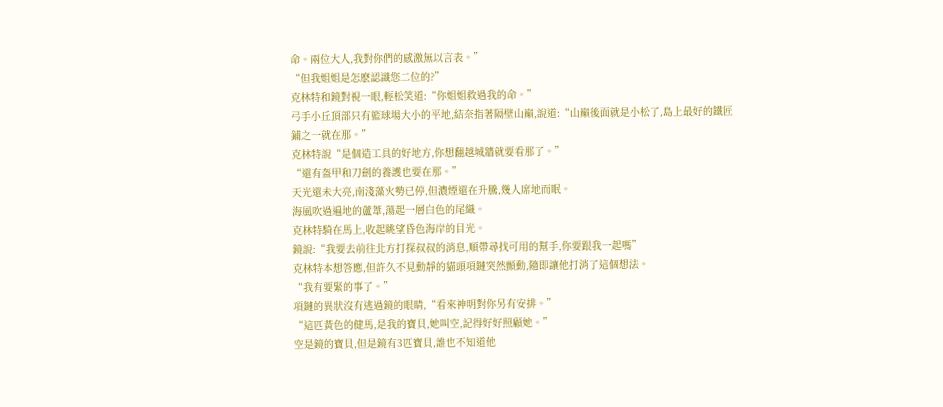命。兩位大人,我對你們的感激無以言表。”
“但我姐姐是怎麽認識您二位的?”
克林特和鏡對視一眼,輕松笑道:“你姐姐救過我的命。”
弓手小丘頂部只有籃球場大小的平地,結奈指著隔壁山巔,說道:“山巔後面就是小松了,島上最好的鐵匠鋪之一就在那。”
克林特說“是個造工具的好地方,你想翻越城牆就要看那了。”
“還有盔甲和刀劍的養護也要在那。”
天光還未大亮,南淺藻火勢已停,但濃煙還在升騰,幾人席地而眠。
海風吹過遍地的蘆葦,蕩起一層白色的尾織。
克林特騎在馬上,收起眺望昏色海岸的目光。
鏡說:“我要去前往北方打探叔叔的消息,順帶尋找可用的幫手,你要跟我一起嗎”
克林特本想答應,但許久不見動靜的貓頭項鏈突然顫動,隨即讓他打消了這個想法。
“我有要緊的事了。”
項鏈的異狀沒有逃過鏡的眼睛,“看來神明對你另有安排。”
“這匹黃色的健馬,是我的寶貝,她叫空,記得好好照顧她。”
空是鏡的寶貝,但是鏡有3匹寶貝,誰也不知道他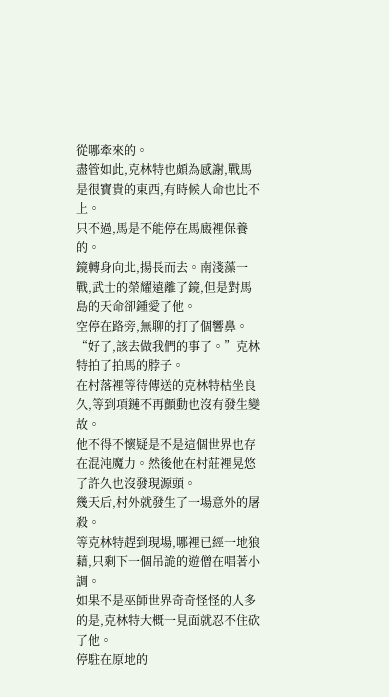從哪牽來的。
盡管如此,克林特也頗為感謝,戰馬是很寶貴的東西,有時候人命也比不上。
只不過,馬是不能停在馬廄裡保養的。
鏡轉身向北,揚長而去。南淺藻一戰,武士的榮耀遠離了鏡,但是對馬島的天命卻鍾愛了他。
空停在路旁,無聊的打了個響鼻。
“好了,該去做我們的事了。”克林特拍了拍馬的脖子。
在村落裡等待傳送的克林特枯坐良久,等到項鏈不再顫動也沒有發生變故。
他不得不懷疑是不是這個世界也存在混沌魔力。然後他在村莊裡晃悠了許久也沒發現源頭。
幾天后,村外就發生了一場意外的屠殺。
等克林特趕到現場,哪裡已經一地狼藉,只剩下一個吊詭的遊僧在唱著小調。
如果不是巫師世界奇奇怪怪的人多的是,克林特大概一見面就忍不住砍了他。
停駐在原地的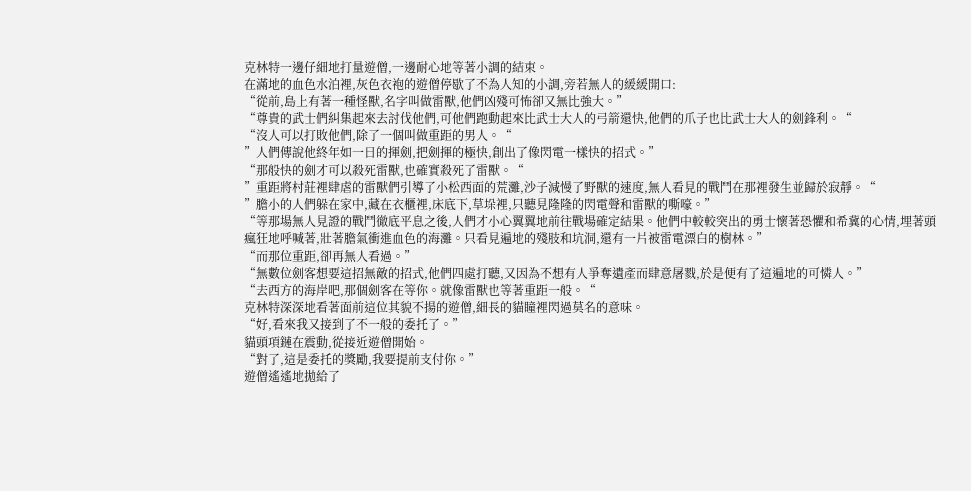克林特一邊仔細地打量遊僧,一邊耐心地等著小調的結束。
在滿地的血色水泊裡,灰色衣袍的遊僧停歇了不為人知的小調,旁若無人的緩緩開口:
“從前,島上有著一種怪獸,名字叫做雷獸,他們凶殘可怖卻又無比強大。”
“尊貴的武士們糾集起來去討伐他們,可他們跑動起來比武士大人的弓箭還快,他們的爪子也比武士大人的劍鋒利。“
“沒人可以打敗他們,除了一個叫做重距的男人。“
”人們傳說他終年如一日的揮劍,把劍揮的極快,創出了像閃電一樣快的招式。”
“那般快的劍才可以殺死雷獸,也確實殺死了雷獸。“
”重距將村莊裡肆虐的雷獸們引導了小松西面的荒灘,沙子減慢了野獸的速度,無人看見的戰鬥在那裡發生並歸於寂靜。“
”膽小的人們躲在家中,藏在衣櫃裡,床底下,草垛裡,只聽見隆隆的閃電聲和雷獸的嘶嚎。”
“等那場無人見證的戰鬥徹底平息之後,人們才小心翼翼地前往戰場確定結果。他們中較較突出的勇士懷著恐懼和希冀的心情,埋著頭瘋狂地呼喊著,壯著膽氣衝進血色的海灘。只看見遍地的殘肢和坑洞,還有一片被雷電漂白的樹林。”
“而那位重距,卻再無人看過。”
“無數位劍客想要這招無敵的招式,他們四處打聽,又因為不想有人爭奪遺產而肆意屠戮,於是便有了這遍地的可憐人。”
“去西方的海岸吧,那個劍客在等你。就像雷獸也等著重距一般。“
克林特深深地看著面前這位其貌不揚的遊僧,細長的貓瞳裡閃過莫名的意味。
“好,看來我又接到了不一般的委托了。”
貓頭項鏈在震動,從接近遊僧開始。
“對了,這是委托的獎勵,我要提前支付你。”
遊僧遙遙地拋給了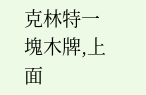克林特一塊木牌,上面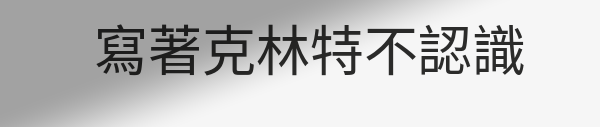寫著克林特不認識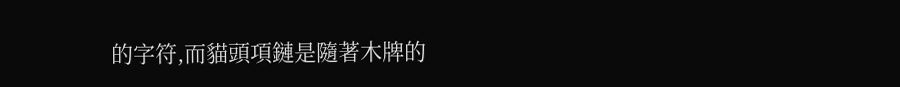的字符,而貓頭項鏈是隨著木牌的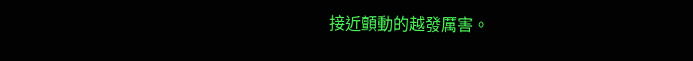接近顫動的越發厲害。